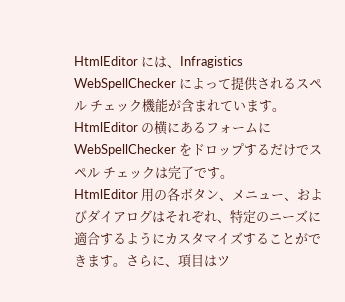HtmlEditor には、Infragistics WebSpellChecker によって提供されるスペル チェック機能が含まれています。HtmlEditor の横にあるフォームに WebSpellChecker をドロップするだけでスペル チェックは完了です。
HtmlEditor 用の各ボタン、メニュー、およびダイアログはそれぞれ、特定のニーズに適合するようにカスタマイズすることができます。さらに、項目はツ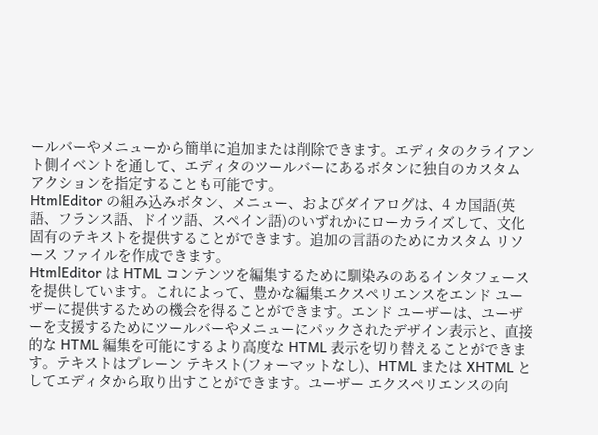ールバーやメニューから簡単に追加または削除できます。エディタのクライアント側イベントを通して、エディタのツールバーにあるボタンに独自のカスタム アクションを指定することも可能です。
HtmlEditor の組み込みボタン、メニュー、およびダイアログは、4 カ国語(英語、フランス語、ドイツ語、スペイン語)のいずれかにローカライズして、文化固有のテキストを提供することができます。追加の言語のためにカスタム リソース ファイルを作成できます。
HtmlEditor は HTML コンテンツを編集するために馴染みのあるインタフェースを提供しています。これによって、豊かな編集エクスペリエンスをエンド ユーザーに提供するための機会を得ることができます。エンド ユーザーは、ユーザーを支援するためにツールバーやメニューにパックされたデザイン表示と、直接的な HTML 編集を可能にするより高度な HTML 表示を切り替えることができます。テキストはプレーン テキスト(フォーマットなし)、HTML または XHTML としてエディタから取り出すことができます。ユーザー エクスペリエンスの向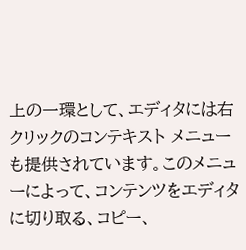上の一環として、エディタには右クリックのコンテキスト メニューも提供されています。このメニューによって、コンテンツをエディタに切り取る、コピー、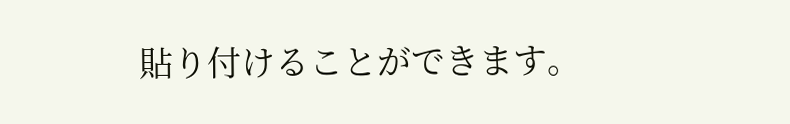貼り付けることができます。